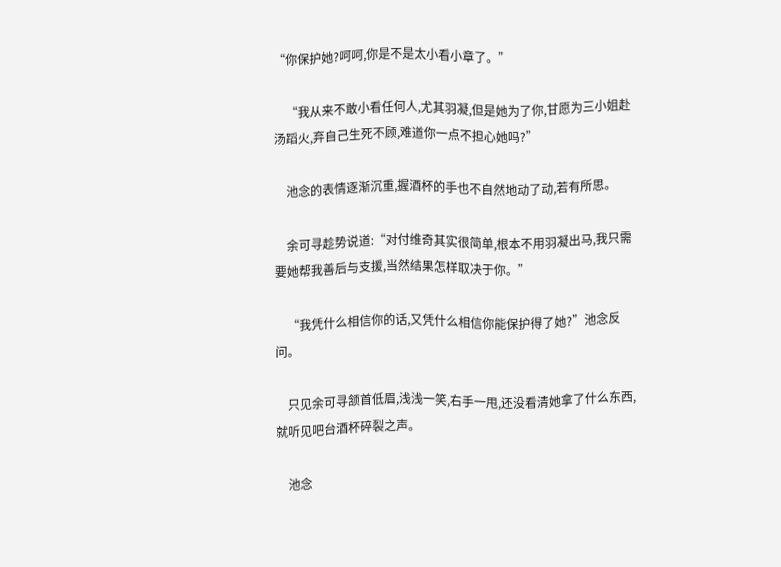“你保护她?呵呵,你是不是太小看小章了。”

    “我从来不敢小看任何人,尤其羽凝,但是她为了你,甘愿为三小姐赴汤蹈火,弃自己生死不顾,难道你一点不担心她吗?”

    池念的表情逐渐沉重,握酒杯的手也不自然地动了动,若有所思。

    余可寻趁势说道:“对付维奇其实很简单,根本不用羽凝出马,我只需要她帮我善后与支援,当然结果怎样取决于你。”

    “我凭什么相信你的话,又凭什么相信你能保护得了她?”池念反问。

    只见余可寻颔首低眉,浅浅一笑,右手一甩,还没看清她拿了什么东西,就听见吧台酒杯碎裂之声。

    池念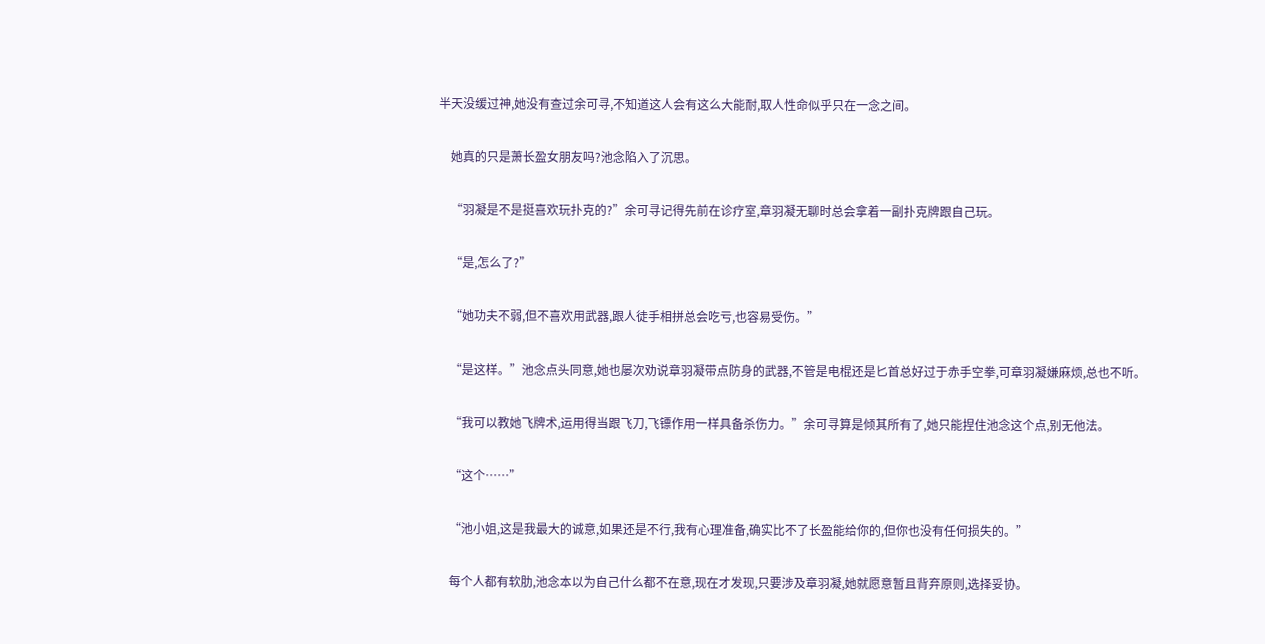半天没缓过神,她没有查过余可寻,不知道这人会有这么大能耐,取人性命似乎只在一念之间。

    她真的只是萧长盈女朋友吗?池念陷入了沉思。

    “羽凝是不是挺喜欢玩扑克的?”余可寻记得先前在诊疗室,章羽凝无聊时总会拿着一副扑克牌跟自己玩。

    “是,怎么了?”

    “她功夫不弱,但不喜欢用武器,跟人徒手相拼总会吃亏,也容易受伤。”

    “是这样。”池念点头同意,她也屡次劝说章羽凝带点防身的武器,不管是电棍还是匕首总好过于赤手空拳,可章羽凝嫌麻烦,总也不听。

    “我可以教她飞牌术,运用得当跟飞刀,飞镖作用一样具备杀伤力。”余可寻算是倾其所有了,她只能捏住池念这个点,别无他法。

    “这个……”

    “池小姐,这是我最大的诚意,如果还是不行,我有心理准备,确实比不了长盈能给你的,但你也没有任何损失的。”

    每个人都有软肋,池念本以为自己什么都不在意,现在才发现,只要涉及章羽凝,她就愿意暂且背弃原则,选择妥协。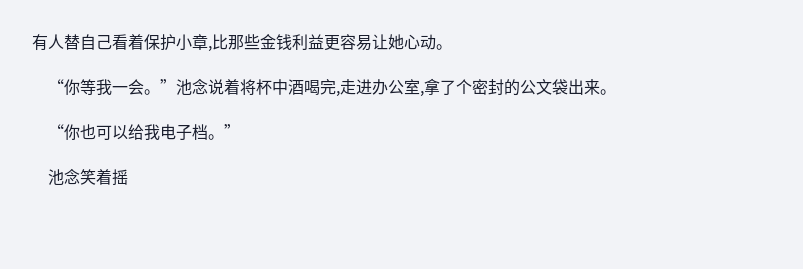有人替自己看着保护小章,比那些金钱利益更容易让她心动。

    “你等我一会。”池念说着将杯中酒喝完,走进办公室,拿了个密封的公文袋出来。

    “你也可以给我电子档。”

    池念笑着摇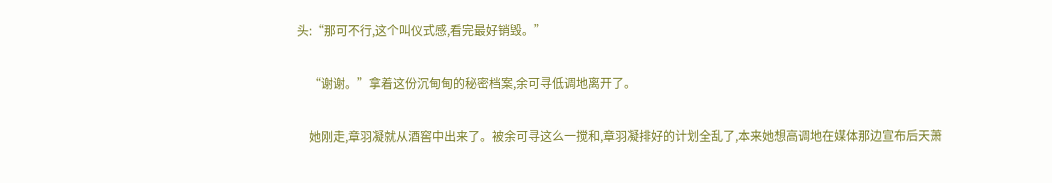头:“那可不行,这个叫仪式感,看完最好销毁。”

    “谢谢。”拿着这份沉甸甸的秘密档案,余可寻低调地离开了。

    她刚走,章羽凝就从酒窖中出来了。被余可寻这么一搅和,章羽凝排好的计划全乱了,本来她想高调地在媒体那边宣布后天萧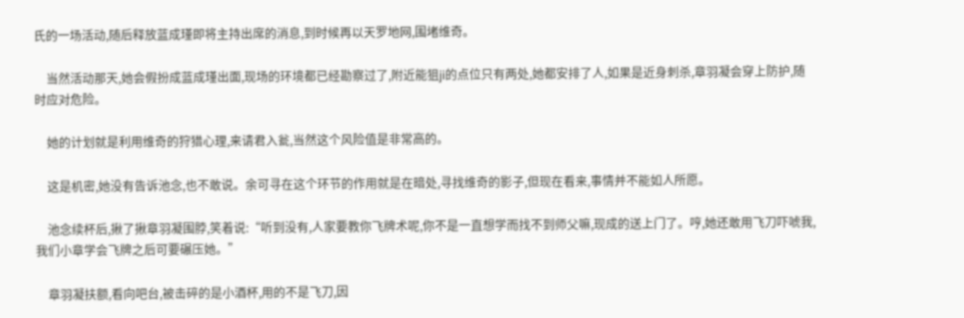氏的一场活动,随后释放蓝成瑾即将主持出席的消息,到时候再以天罗地网,围堵维奇。

    当然活动那天,她会假扮成蓝成瑾出面,现场的环境都已经勘察过了,附近能狙ji的点位只有两处,她都安排了人,如果是近身刺杀,章羽凝会穿上防护,随时应对危险。

    她的计划就是利用维奇的狩猎心理,来请君入瓮,当然这个风险值是非常高的。

    这是机密,她没有告诉池念,也不敢说。余可寻在这个环节的作用就是在暗处,寻找维奇的影子,但现在看来,事情并不能如人所愿。

    池念续杯后,揪了揪章羽凝围脖,笑着说:“听到没有,人家要教你飞牌术呢,你不是一直想学而找不到师父嘛,现成的送上门了。哼,她还敢用飞刀吓唬我,我们小章学会飞牌之后可要碾压她。”

    章羽凝扶额,看向吧台,被击碎的是小酒杯,用的不是飞刀,因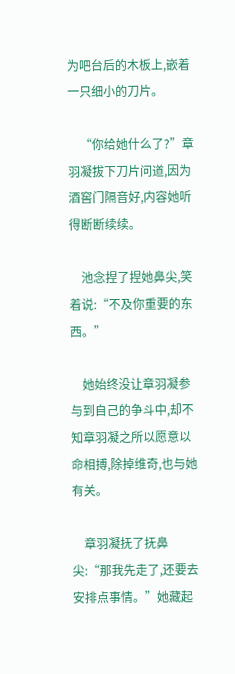为吧台后的木板上,嵌着一只细小的刀片。

    “你给她什么了?”章羽凝拔下刀片问道,因为酒窖门隔音好,内容她听得断断续续。

    池念捏了捏她鼻尖,笑着说:“不及你重要的东西。”

    她始终没让章羽凝参与到自己的争斗中,却不知章羽凝之所以愿意以命相搏,除掉维奇,也与她有关。

    章羽凝抚了抚鼻尖:“那我先走了,还要去安排点事情。”她藏起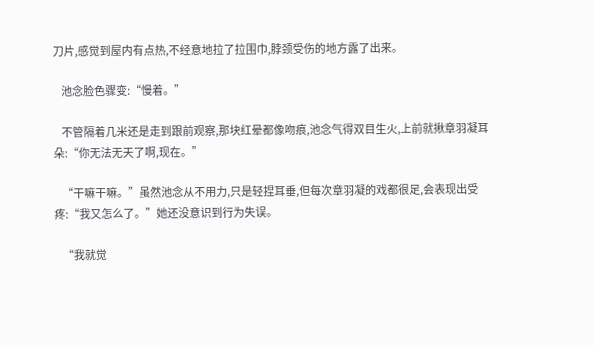刀片,感觉到屋内有点热,不经意地拉了拉围巾,脖颈受伤的地方露了出来。

    池念脸色骤变:“慢着。”

    不管隔着几米还是走到跟前观察,那块红晕都像吻痕,池念气得双目生火,上前就揪章羽凝耳朵:“你无法无天了啊,现在。”

    “干嘛干嘛。”虽然池念从不用力,只是轻捏耳垂,但每次章羽凝的戏都很足,会表现出受疼:“我又怎么了。”她还没意识到行为失误。

    “我就觉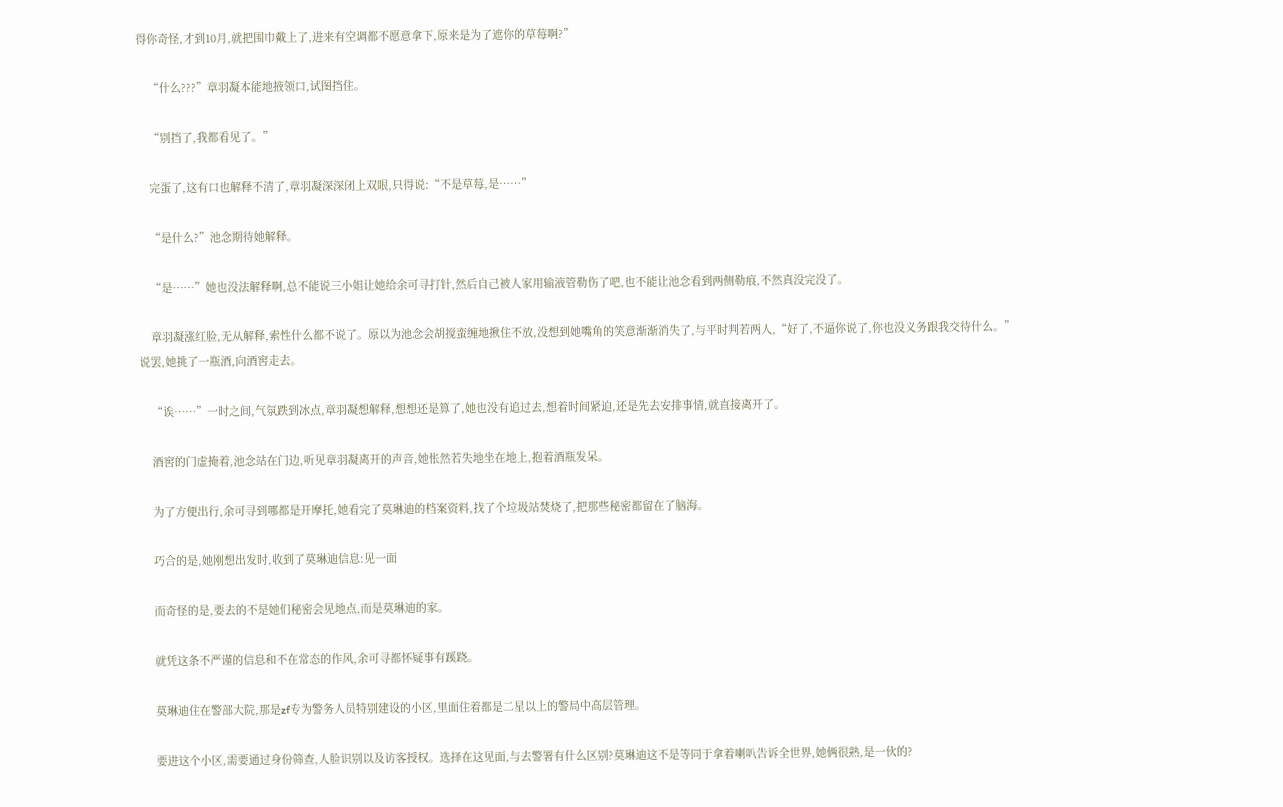得你奇怪,才到10月,就把围巾戴上了,进来有空调都不愿意拿下,原来是为了遮你的草莓啊?”

    “什么???”章羽凝本能地掖领口,试图挡住。

    “别挡了,我都看见了。”

    完蛋了,这有口也解释不清了,章羽凝深深闭上双眼,只得说:“不是草莓,是……”

    “是什么?”池念期待她解释。

    “是……”她也没法解释啊,总不能说三小姐让她给余可寻打针,然后自己被人家用输液管勒伤了吧,也不能让池念看到两侧勒痕,不然真没完没了。

    章羽凝涨红脸,无从解释,索性什么都不说了。原以为池念会胡搅蛮缠地揪住不放,没想到她嘴角的笑意渐渐消失了,与平时判若两人,“好了,不逼你说了,你也没义务跟我交待什么。”说罢,她挑了一瓶酒,向酒窖走去。

    “诶……”一时之间,气氛跌到冰点,章羽凝想解释,想想还是算了,她也没有追过去,想着时间紧迫,还是先去安排事情,就直接离开了。

    酒窖的门虚掩着,池念站在门边,听见章羽凝离开的声音,她怅然若失地坐在地上,抱着酒瓶发呆。

    为了方便出行,余可寻到哪都是开摩托,她看完了莫琳迪的档案资料,找了个垃圾站焚烧了,把那些秘密都留在了脑海。

    巧合的是,她刚想出发时,收到了莫琳迪信息:见一面

    而奇怪的是,要去的不是她们秘密会见地点,而是莫琳迪的家。

    就凭这条不严谨的信息和不在常态的作风,余可寻都怀疑事有蹊跷。

    莫琳迪住在警部大院,那是zf专为警务人员特别建设的小区,里面住着都是二星以上的警局中高层管理。

    要进这个小区,需要通过身份筛查,人脸识别以及访客授权。选择在这见面,与去警署有什么区别?莫琳迪这不是等同于拿着喇叭告诉全世界,她俩很熟,是一伙的?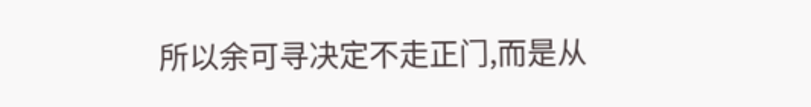所以余可寻决定不走正门,而是从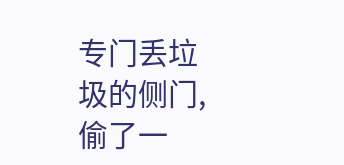专门丢垃圾的侧门,偷了一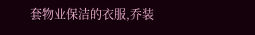套物业保洁的衣服,乔装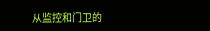从监控和门卫的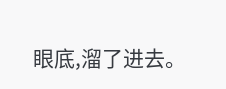眼底,溜了进去。